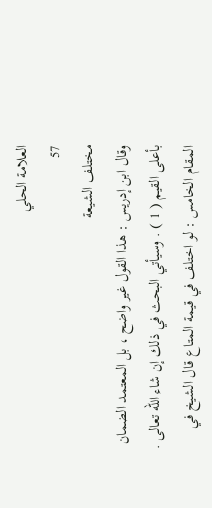العلامة الحلي
57
مختلف الشيعة
وقال ابن إدريس : هذا القول غير واضح ، بل المعتمد الضمان بأعلى القيم ( 1 ) . وسيأتي البحث في ذلك إن شاء الله تعالى . المقام الخامس : لو اختلف في قيمة المتاع قال الشيخ في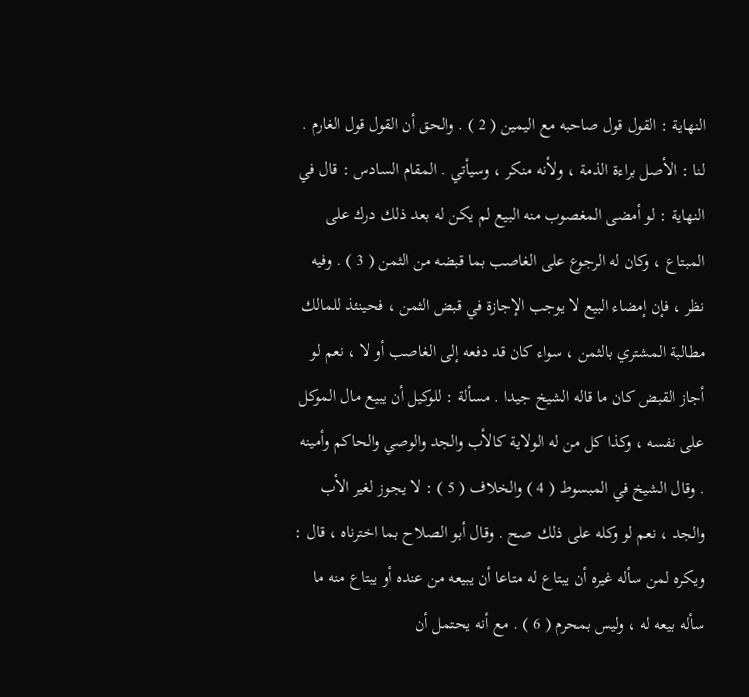النهاية : القول قول صاحبه مع اليمين ( 2 ) . والحق أن القول قول الغارم . لنا : الأصل براءة الذمة ، ولأنه منكر ، وسيأتي . المقام السادس : قال في النهاية : لو أمضى المغصوب منه البيع لم يكن له بعد ذلك درك على المبتاع ، وكان له الرجوع على الغاصب بما قبضه من الثمن ( 3 ) . وفيه نظر ، فإن إمضاء البيع لا يوجب الإجازة في قبض الثمن ، فحينئذ للمالك مطالبة المشتري بالثمن ، سواء كان قد دفعه إلى الغاصب أو لا ، نعم لو أجاز القبض كان ما قاله الشيخ جيدا . مسألة : للوكيل أن يبيع مال الموكل على نفسه ، وكذا كل من له الولاية كالأب والجد والوصي والحاكم وأمينه . وقال الشيخ في المبسوط ( 4 ) والخلاف ( 5 ) : لا يجوز لغير الأب والجد ، نعم لو وكله على ذلك صح . وقال أبو الصلاح بما اخترناه ، قال : ويكره لمن سأله غيره أن يبتاع له متاعا أن يبيعه من عنده أو يبتاع منه ما سأله بيعه له ، وليس بمحرم ( 6 ) . مع أنه يحتمل أن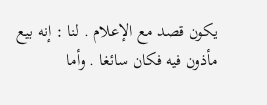يكون قصد مع الإعلام . لنا : إنه بيع مأذون فيه فكان سائغا . وأما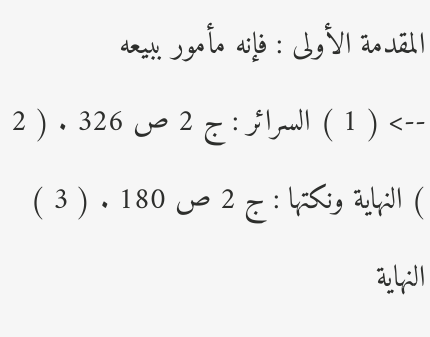المقدمة الأولى : فإنه مأمور ببيعه
--> ( 1 ) السرائر : ج 2 ص 326 . ( 2 ) النهاية ونكتها : ج 2 ص 180 . ( 3 ) النهاية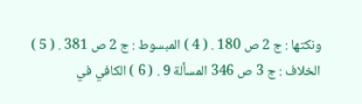ونكتها : ج 2 ص 180 . ( 4 ) المبسوط : ج 2 ص 381 . ( 5 ) الخلاف : ج 3 ص 346 المسألة 9 . ( 6 ) الكافي في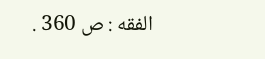الفقه : ص 360 .